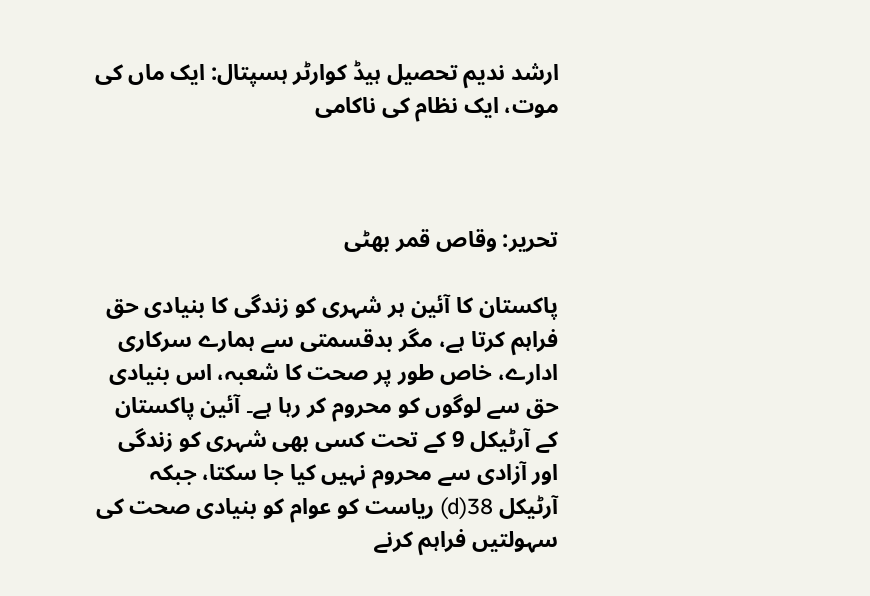ارشد ندیم تحصیل ہیڈ کوارٹر ہسپتال: ایک ماں کی موت، ایک نظام کی ناکامی



تحریر: وقاص قمر بھٹی

پاکستان کا آئین ہر شہری کو زندگی کا بنیادی حق فراہم کرتا ہے، مگر بدقسمتی سے ہمارے سرکاری ادارے، خاص طور پر صحت کا شعبہ، اس بنیادی حق سے لوگوں کو محروم کر رہا ہے۔ آئین پاکستان کے آرٹیکل 9 کے تحت کسی بھی شہری کو زندگی اور آزادی سے محروم نہیں کیا جا سکتا، جبکہ آرٹیکل 38(d) ریاست کو عوام کو بنیادی صحت کی سہولتیں فراہم کرنے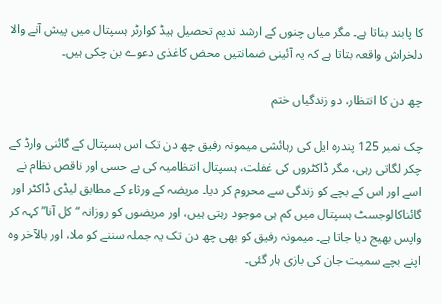کا پابند بناتا ہے۔ مگر میاں چنوں کے ارشد ندیم تحصیل ہیڈ کوارٹر ہسپتال میں پیش آنے والا دلخراش واقعہ بتاتا ہے کہ یہ آئینی ضمانتیں محض کاغذی دعوے بن چکی ہیں۔

چھ دن کا انتظار، دو زندگیاں ختم

چک نمبر 125 پندرہ ایل کی رہائشی میمونہ رفیق چھ دن تک اس ہسپتال کے گائنی وارڈ کے چکر لگاتی رہی، مگر ڈاکٹروں کی غفلت، ہسپتال انتظامیہ کی بے حسی اور ناقص نظام نے اسے اور اس کے بچے کو زندگی سے محروم کر دیا۔ مریضہ کے ورثاء کے مطابق لیڈی ڈاکٹر اور گائناکالوجسٹ ہسپتال میں کم ہی موجود رہتی ہیں، اور مریضوں کو روزانہ “کل آنا” کہہ کر واپس بھیج دیا جاتا ہے۔ میمونہ رفیق کو بھی چھ دن تک یہ جملہ سننے کو ملا، اور بالآخر وہ اپنے بچے سمیت جان کی بازی ہار گئی۔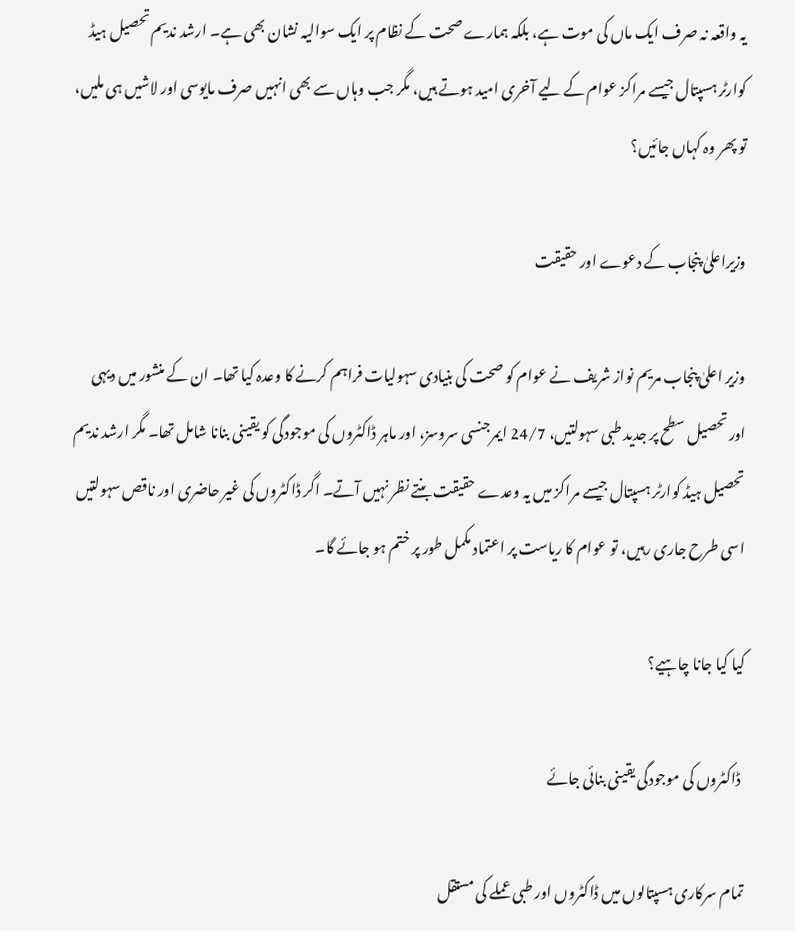یہ واقعہ نہ صرف ایک ماں کی موت ہے، بلکہ ہمارے صحت کے نظام پر ایک سوالیہ نشان بھی ہے۔ ارشد ندیم تحصیل ہیڈ کوارٹر ہسپتال جیسے مراکز عوام کے لیے آخری امید ہوتے ہیں، مگر جب وہاں سے بھی انہیں صرف مایوسی اور لاشیں ہی ملیں، تو پھر وہ کہاں جائیں؟

وزیراعلیٰ پنجاب کے دعوے اور حقیقت

وزیر اعلیٰ پنجاب مریم نواز شریف نے عوام کو صحت کی بنیادی سہولیات فراہم کرنے کا وعدہ کیا تھا۔ ان کے منشور میں دیہی اور تحصیل سطح پر جدید طبی سہولتیں، 24/7 ایمرجنسی سروسز، اور ماہر ڈاکٹروں کی موجودگی کو یقینی بنانا شامل تھا۔ مگر ارشد ندیم تحصیل ہیڈ کوارٹر ہسپتال جیسے مراکز میں یہ وعدے حقیقت بنتے نظر نہیں آتے۔ اگر ڈاکٹروں کی غیر حاضری اور ناقص سہولتیں اسی طرح جاری رہیں، تو عوام کا ریاست پر اعتماد مکمل طور پر ختم ہو جائے گا۔

کیا کیا جانا چاہیے؟

 ڈاکٹروں کی موجودگی یقینی بنائی جائے

تمام سرکاری ہسپتالوں میں ڈاکٹروں اور طبی عملے کی مستقل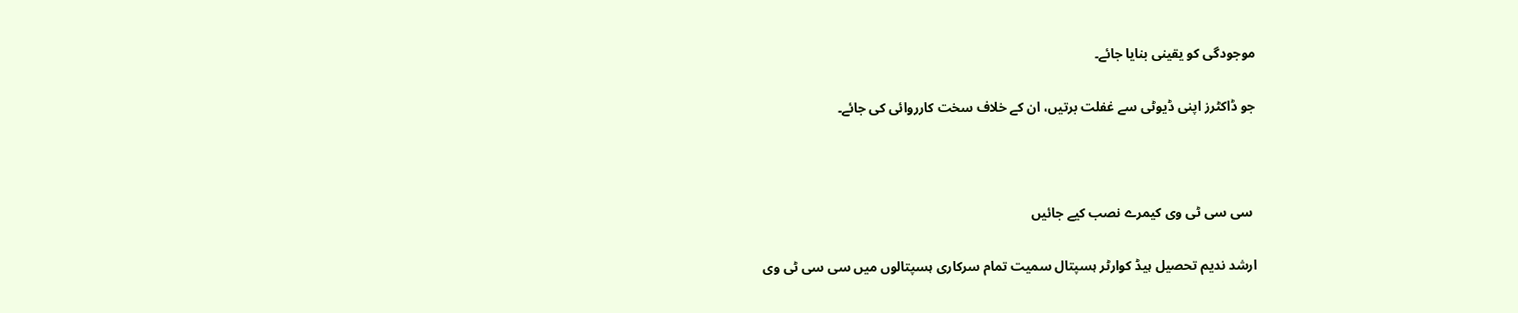موجودگی کو یقینی بنایا جائے۔

جو ڈاکٹرز اپنی ڈیوٹی سے غفلت برتیں، ان کے خلاف سخت کارروائی کی جائے۔



 سی سی ٹی وی کیمرے نصب کیے جائیں

ارشد ندیم تحصیل ہیڈ کوارٹر ہسپتال سمیت تمام سرکاری ہسپتالوں میں سی سی ٹی وی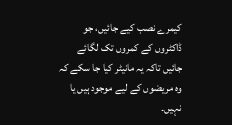کیمرے نصب کیے جائیں، جو ڈاکٹروں کے کمروں تک لگائے جائیں تاکہ یہ مانیٹر کیا جا سکے کہ وہ مریضوں کے لیے موجود ہیں یا نہیں۔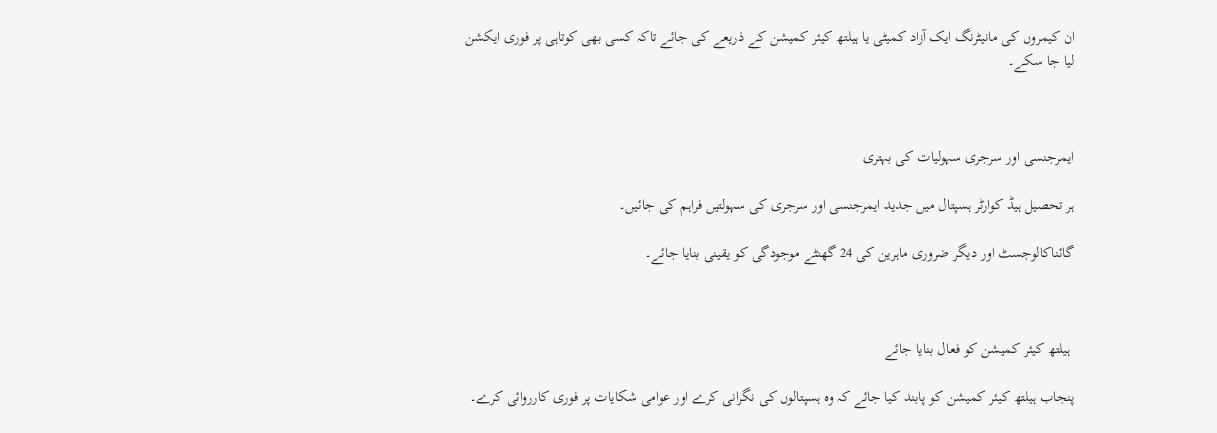ان کیمروں کی مانیٹرنگ ایک آزاد کمیٹی یا ہیلتھ کیئر کمیشن کے ذریعے کی جائے تاکہ کسی بھی کوتاہی پر فوری ایکشن لیا جا سکے۔



ایمرجنسی اور سرجری سہولیات کی بہتری

ہر تحصیل ہیڈ کوارٹر ہسپتال میں جدید ایمرجنسی اور سرجری کی سہولتیں فراہم کی جائیں۔

گائناکالوجسٹ اور دیگر ضروری ماہرین کی 24 گھنٹے موجودگی کو یقینی بنایا جائے۔



 ہیلتھ کیئر کمیشن کو فعال بنایا جائے

پنجاب ہیلتھ کیئر کمیشن کو پابند کیا جائے کہ وہ ہسپتالوں کی نگرانی کرے اور عوامی شکایات پر فوری کارروائی کرے۔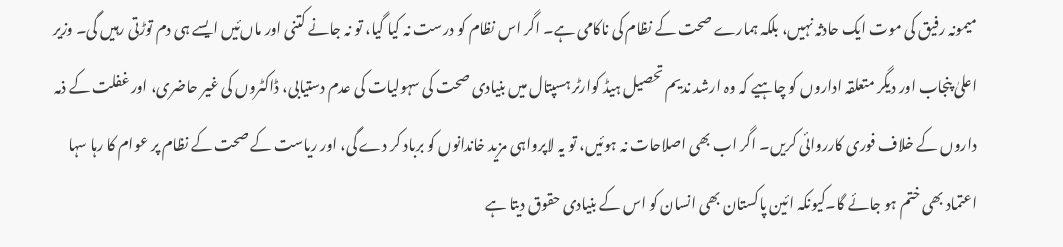میمونہ رفیق کی موت ایک حادثہ نہیں، بلکہ ہمارے صحت کے نظام کی ناکامی ہے۔ اگر اس نظام کو درست نہ کیا گیا، تو نہ جانے کتنی اور ماں‌ئیں ایسے ہی دم توڑتی رہیں گی۔ وزیر اعلیٰ پنجاب اور دیگر متعلقہ اداروں کو چاہیے کہ وہ ارشد ندیم تحصیل ہیڈ کوارٹر ہسپتال میں بنیادی صحت کی سہولیات کی عدم دستیابی، ڈاکٹروں کی غیر حاضری، اور غفلت کے ذمہ داروں کے خلاف فوری کارروائی کریں۔ اگر اب بھی اصلاحات نہ ہوئیں، تو یہ لاپرواہی مزید خاندانوں کو برباد کر دے گی، اور ریاست کے صحت کے نظام پر عوام کا رہا سہا اعتماد بھی ختم ہو جائے گا۔کیونکہ ائین پاکستان بھی انسان کو اس کے بنیادی حقوق دیتا ہے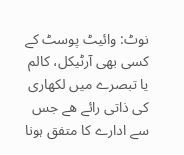نوٹ: وائیٹ پوسٹ کے کسی بھی آرٹیکل، کالم یا تبصرے میں لکھاری کی ذاتی رائے ھے جس سے ادارے کا متفق ہونا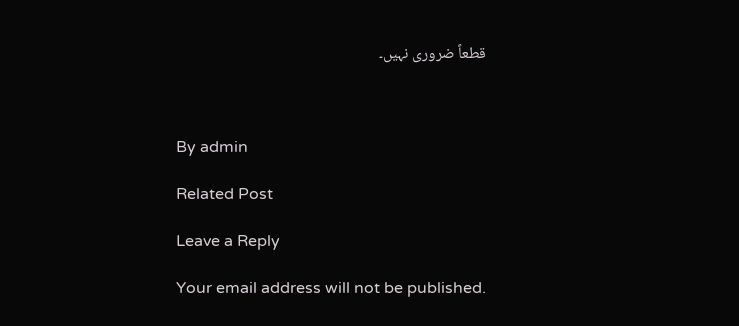قطعاً ضروری نہیں۔



By admin

Related Post

Leave a Reply

Your email address will not be published.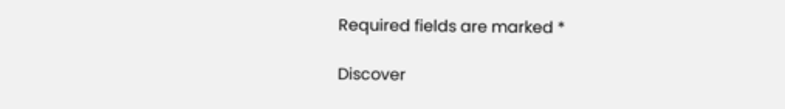Required fields are marked *

Discover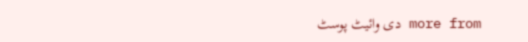more from دی وائیٹ پوسٹ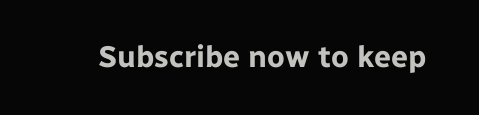Subscribe now to keep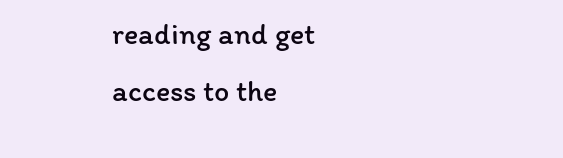reading and get access to the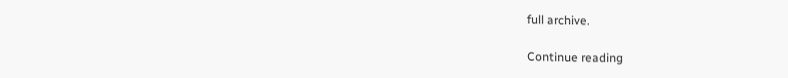full archive.

Continue reading